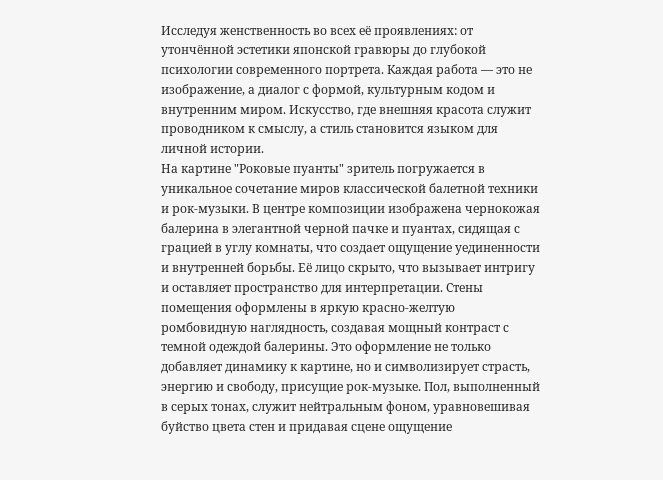Исследуя женственность во всех её проявлениях: от утончённой эстетики японской гравюры до глубокой психологии современного портрета. Каждая работа — это не изображение, а диалог с формой, культурным кодом и внутренним миром. Искусство, где внешняя красота служит проводником к смыслу, а стиль становится языком для личной истории.
На картине "Роковые пуанты" зритель погружается в уникальное сочетание миров классической балетной техники и рок-музыки. В центре композиции изображена чернокожая балерина в элегантной черной пачке и пуантах, сидящая с грацией в углу комнаты, что создает ощущение уединенности и внутренней борьбы. Её лицо скрыто, что вызывает интригу и оставляет пространство для интерпретации. Стены помещения оформлены в яркую красно-желтую ромбовидную наглядность, создавая мощный контраст с темной одеждой балерины. Это оформление не только добавляет динамику к картине, но и символизирует страсть, энергию и свободу, присущие рок-музыке. Пол, выполненный в серых тонах, служит нейтральным фоном, уравновешивая буйство цвета стен и придавая сцене ощущение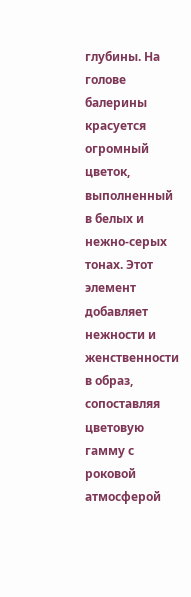глубины. На голове балерины красуется огромный цветок, выполненный в белых и нежно-серых тонах. Этот элемент добавляет нежности и женственности в образ, сопоставляя цветовую гамму с роковой атмосферой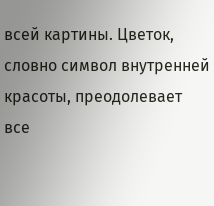всей картины. Цветок, словно символ внутренней красоты, преодолевает все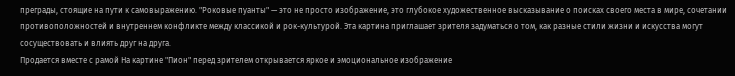преграды, стоящие на пути к самовыражению. "Роковые пуанты" — это не просто изображение, это глубокое художественное высказывание о поисках своего места в мире, сочетании противоположностей и внутреннем конфликте между классикой и рок-культурой. Эта картина приглашает зрителя задуматься о том, как разные стили жизни и искусства могут сосуществовать и влиять друг на друга.
Продается вместе с рамой На картине "Пион" перед зрителем открывается яркое и эмоциональное изображение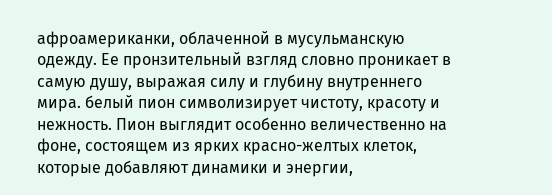афроамериканки, облаченной в мусульманскую одежду. Ее пронзительный взгляд словно проникает в самую душу, выражая силу и глубину внутреннего мира. белый пион символизирует чистоту, красоту и нежность. Пион выглядит особенно величественно на фоне, состоящем из ярких красно-желтых клеток, которые добавляют динамики и энергии,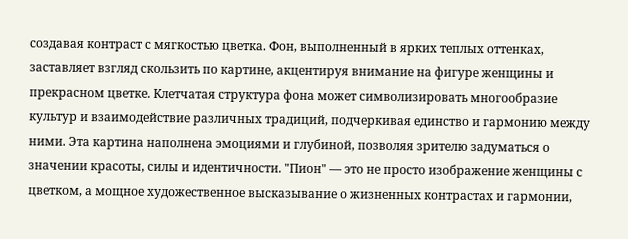создавая контраст с мягкостью цветка. Фон, выполненный в ярких теплых оттенках, заставляет взгляд скользить по картине, акцентируя внимание на фигуре женщины и прекрасном цветке. Клетчатая структура фона может символизировать многообразие культур и взаимодействие различных традиций, подчеркивая единство и гармонию между ними. Эта картина наполнена эмоциями и глубиной, позволяя зрителю задуматься о значении красоты, силы и идентичности. "Пион" — это не просто изображение женщины с цветком, а мощное художественное высказывание о жизненных контрастах и гармонии,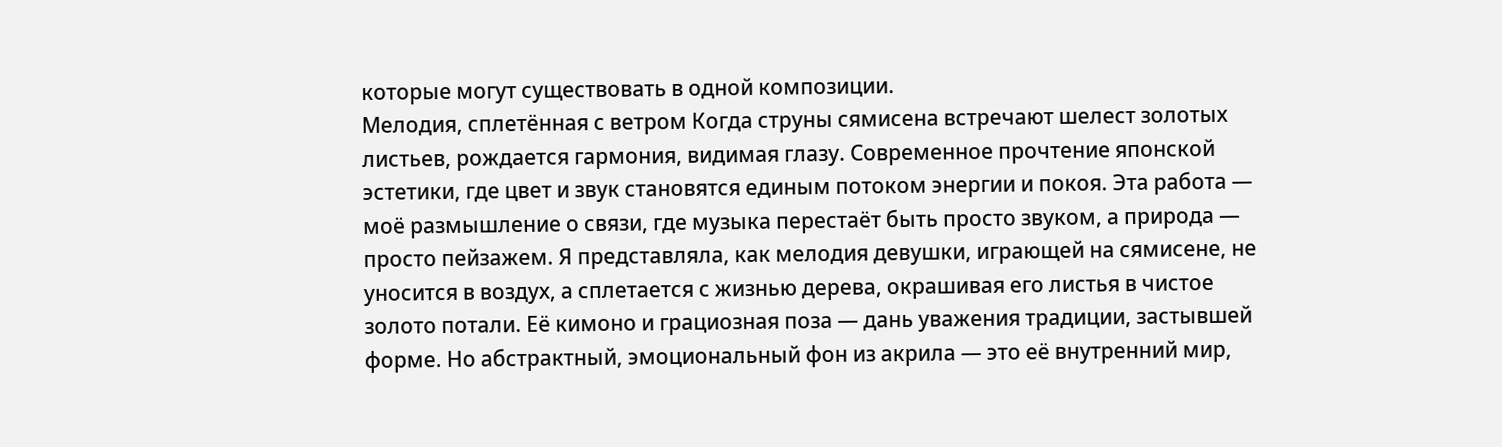которые могут существовать в одной композиции.
Мелодия, сплетённая с ветром Когда струны сямисена встречают шелест золотых листьев, рождается гармония, видимая глазу. Современное прочтение японской эстетики, где цвет и звук становятся единым потоком энергии и покоя. Эта работа — моё размышление о связи, где музыка перестаёт быть просто звуком, а природа — просто пейзажем. Я представляла, как мелодия девушки, играющей на сямисене, не уносится в воздух, а сплетается с жизнью дерева, окрашивая его листья в чистое золото потали. Её кимоно и грациозная поза — дань уважения традиции, застывшей форме. Но абстрактный, эмоциональный фон из акрила — это её внутренний мир,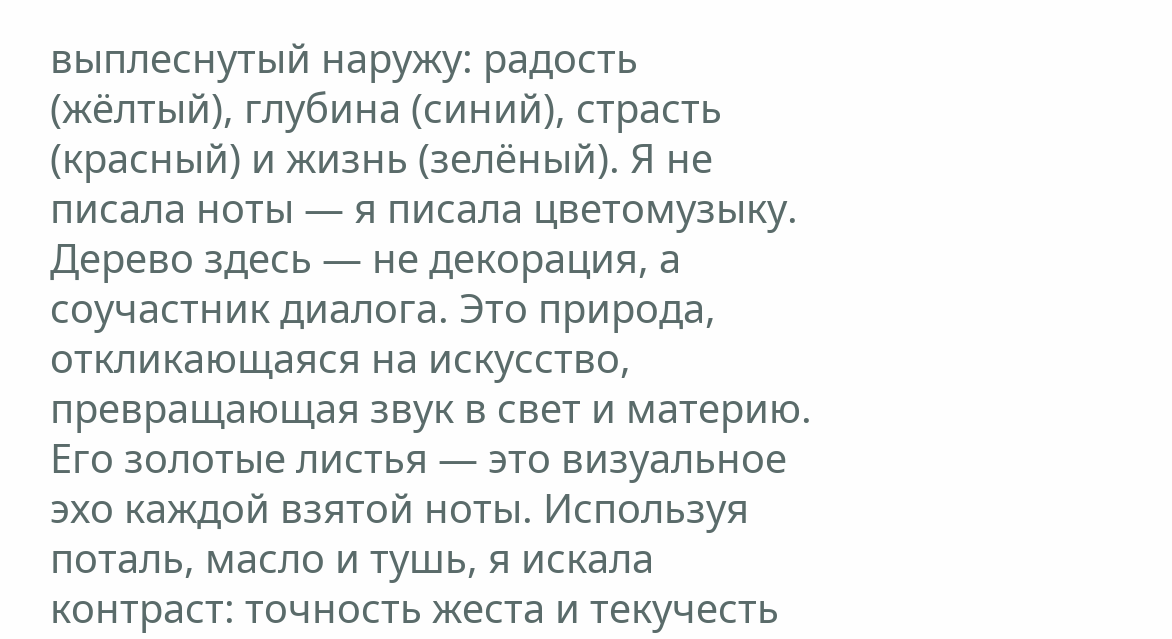выплеснутый наружу: радость (жёлтый), глубина (синий), страсть (красный) и жизнь (зелёный). Я не писала ноты — я писала цветомузыку. Дерево здесь — не декорация, а соучастник диалога. Это природа, откликающаяся на искусство, превращающая звук в свет и материю. Его золотые листья — это визуальное эхо каждой взятой ноты. Используя поталь, масло и тушь, я искала контраст: точность жеста и текучесть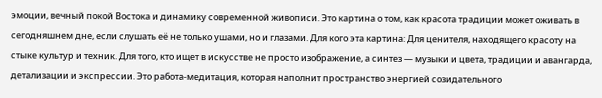эмоции, вечный покой Востока и динамику современной живописи. Это картина о том, как красота традиции может оживать в сегодняшнем дне, если слушать её не только ушами, но и глазами. Для кого эта картина: Для ценителя, находящего красоту на стыке культур и техник. Для того, кто ищет в искусстве не просто изображение, а синтез — музыки и цвета, традиции и авангарда, детализации и экспрессии. Это работа-медитация, которая наполнит пространство энергией созидательного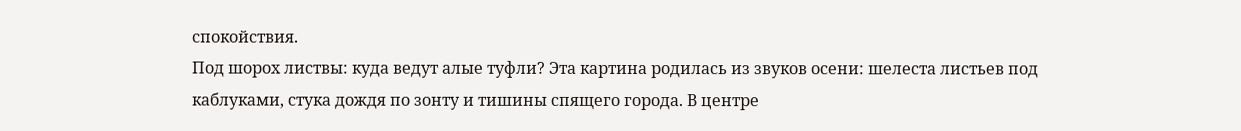спокойствия.
Под шорох листвы: куда ведут алые туфли? Эта картина родилась из звуков осени: шелеста листьев под каблуками, стука дождя по зонту и тишины спящего города. В центре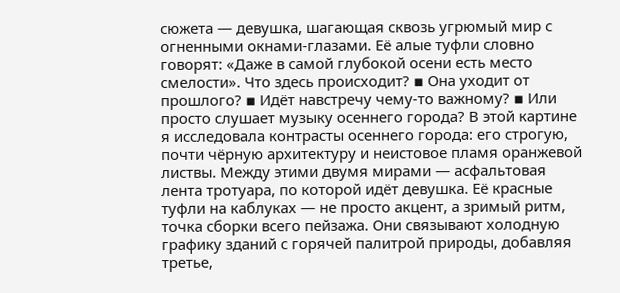сюжета — девушка, шагающая сквозь угрюмый мир с огненными окнами-глазами. Её алые туфли словно говорят: «Даже в самой глубокой осени есть место смелости». Что здесь происходит? ▪ Она уходит от прошлого? ▪ Идёт навстречу чему-то важному? ▪ Или просто слушает музыку осеннего города? В этой картине я исследовала контрасты осеннего города: его строгую, почти чёрную архитектуру и неистовое пламя оранжевой листвы. Между этими двумя мирами — асфальтовая лента тротуара, по которой идёт девушка. Её красные туфли на каблуках — не просто акцент, а зримый ритм, точка сборки всего пейзажа. Они связывают холодную графику зданий с горячей палитрой природы, добавляя третье,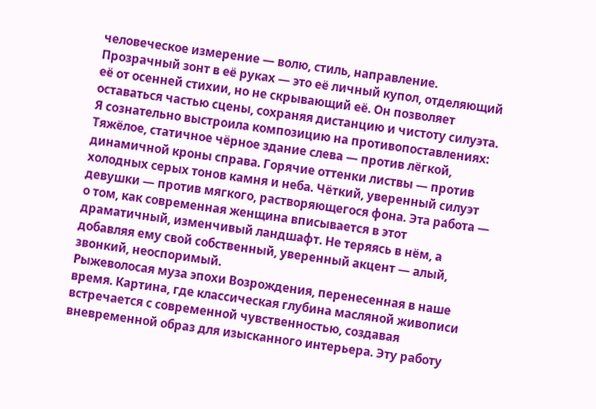человеческое измерение — волю, стиль, направление. Прозрачный зонт в её руках — это её личный купол, отделяющий её от осенней стихии, но не скрывающий её. Он позволяет оставаться частью сцены, сохраняя дистанцию и чистоту силуэта.
Я сознательно выстроила композицию на противопоставлениях: Тяжёлое, статичное чёрное здание слева — против лёгкой, динамичной кроны справа. Горячие оттенки листвы — против холодных серых тонов камня и неба. Чёткий, уверенный силуэт девушки — против мягкого, растворяющегося фона. Эта работа — о том, как современная женщина вписывается в этот драматичный, изменчивый ландшафт. Не теряясь в нём, а добавляя ему свой собственный, уверенный акцент — алый, звонкий, неоспоримый.
Рыжеволосая муза эпохи Возрождения, перенесенная в наше время. Картина, где классическая глубина масляной живописи встречается с современной чувственностью, создавая вневременной образ для изысканного интерьера. Эту работу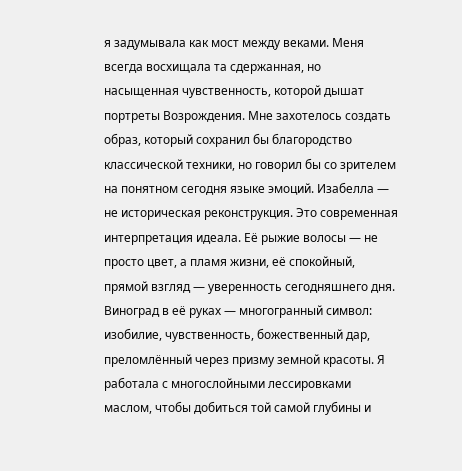я задумывала как мост между веками. Меня всегда восхищала та сдержанная, но насыщенная чувственность, которой дышат портреты Возрождения. Мне захотелось создать образ, который сохранил бы благородство классической техники, но говорил бы со зрителем на понятном сегодня языке эмоций. Изабелла — не историческая реконструкция. Это современная интерпретация идеала. Её рыжие волосы — не просто цвет, а пламя жизни, её спокойный, прямой взгляд — уверенность сегодняшнего дня. Виноград в её руках — многогранный символ: изобилие, чувственность, божественный дар, преломлённый через призму земной красоты. Я работала с многослойными лессировками маслом, чтобы добиться той самой глубины и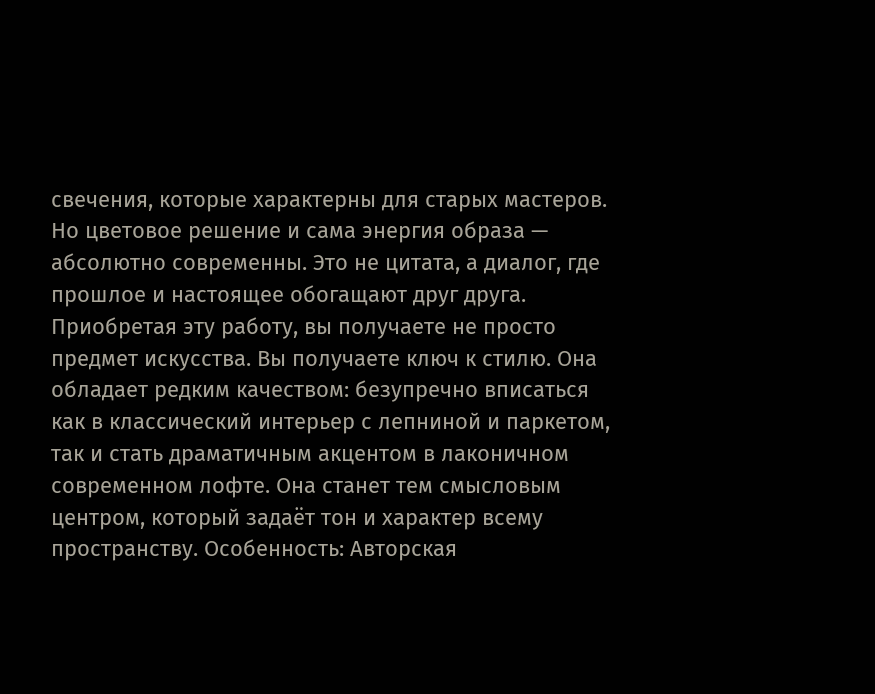свечения, которые характерны для старых мастеров. Но цветовое решение и сама энергия образа — абсолютно современны. Это не цитата, а диалог, где прошлое и настоящее обогащают друг друга. Приобретая эту работу, вы получаете не просто предмет искусства. Вы получаете ключ к стилю. Она обладает редким качеством: безупречно вписаться как в классический интерьер с лепниной и паркетом, так и стать драматичным акцентом в лаконичном современном лофте. Она станет тем смысловым центром, который задаёт тон и характер всему пространству. Особенность: Авторская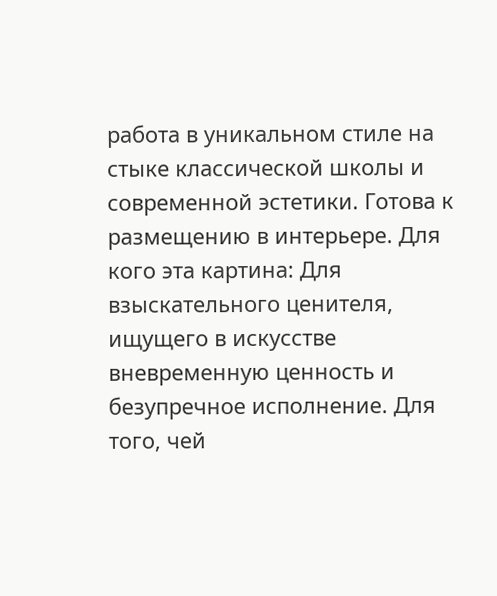работа в уникальном стиле на стыке классической школы и современной эстетики. Готова к размещению в интерьере. Для кого эта картина: Для взыскательного ценителя, ищущего в искусстве вневременную ценность и безупречное исполнение. Для того, чей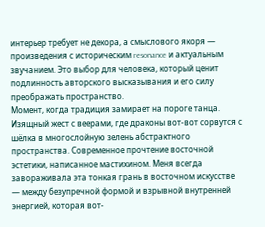интерьер требует не декора, а смыслового якоря — произведения с историческим resonance и актуальным звучанием. Это выбор для человека, который ценит подлинность авторского высказывания и его силу преображать пространство.
Момент, когда традиция замирает на пороге танца. Изящный жест с веерами, где драконы вот-вот сорвутся с шёлка в многослойную зелень абстрактного пространства. Современное прочтение восточной эстетики, написанное мастихином. Меня всегда завораживала эта тонкая грань в восточном искусстве — между безупречной формой и взрывной внутренней энергией, которая вот-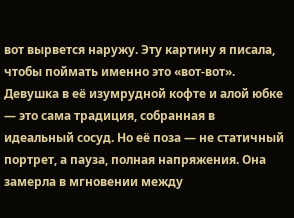вот вырвется наружу. Эту картину я писала, чтобы поймать именно это «вот-вот». Девушка в её изумрудной кофте и алой юбке — это сама традиция, собранная в идеальный сосуд. Но её поза — не статичный портрет, а пауза, полная напряжения. Она замерла в мгновении между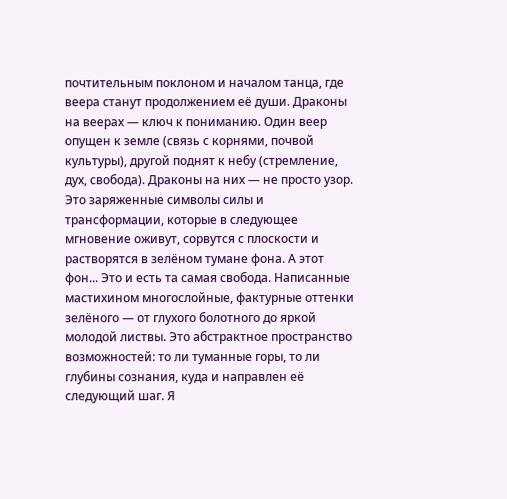почтительным поклоном и началом танца, где веера станут продолжением её души. Драконы на веерах — ключ к пониманию. Один веер опущен к земле (связь с корнями, почвой культуры), другой поднят к небу (стремление, дух, свобода). Драконы на них — не просто узор. Это заряженные символы силы и трансформации, которые в следующее мгновение оживут, сорвутся с плоскости и растворятся в зелёном тумане фона. А этот фон... Это и есть та самая свобода. Написанные мастихином многослойные, фактурные оттенки зелёного — от глухого болотного до яркой молодой листвы. Это абстрактное пространство возможностей: то ли туманные горы, то ли глубины сознания, куда и направлен её следующий шаг. Я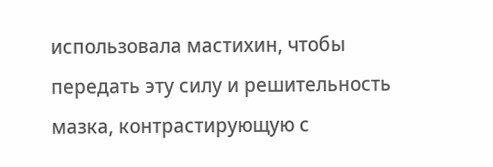использовала мастихин, чтобы передать эту силу и решительность мазка, контрастирующую с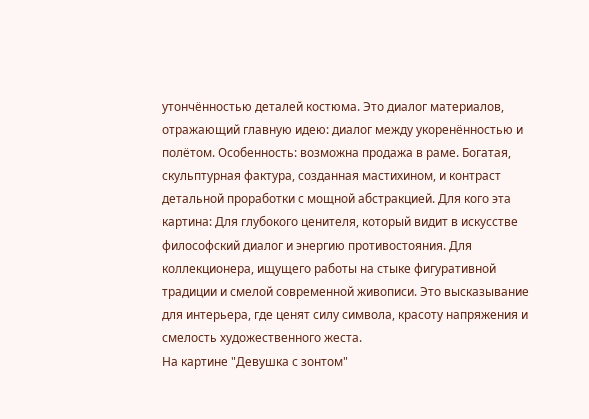утончённостью деталей костюма. Это диалог материалов, отражающий главную идею: диалог между укоренённостью и полётом. Особенность: возможна продажа в раме. Богатая, скульптурная фактура, созданная мастихином, и контраст детальной проработки с мощной абстракцией. Для кого эта картина: Для глубокого ценителя, который видит в искусстве философский диалог и энергию противостояния. Для коллекционера, ищущего работы на стыке фигуративной традиции и смелой современной живописи. Это высказывание для интерьера, где ценят силу символа, красоту напряжения и смелость художественного жеста.
На картине "Девушка с зонтом"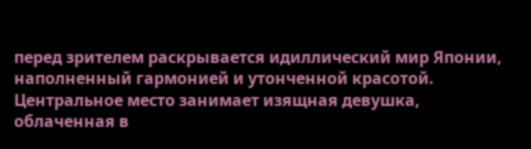перед зрителем раскрывается идиллический мир Японии, наполненный гармонией и утонченной красотой. Центральное место занимает изящная девушка, облаченная в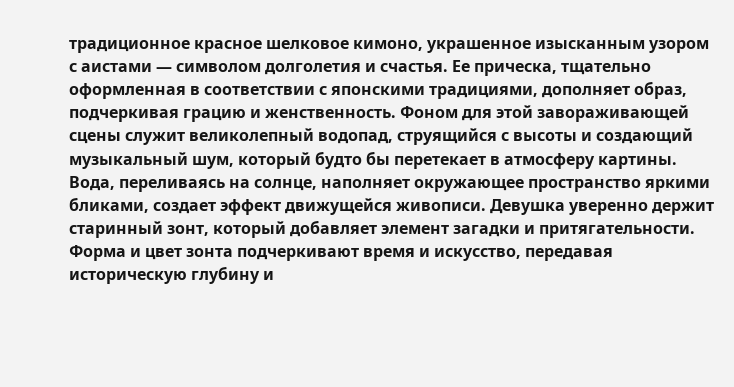традиционное красное шелковое кимоно, украшенное изысканным узором с аистами — символом долголетия и счастья. Ее прическа, тщательно оформленная в соответствии с японскими традициями, дополняет образ, подчеркивая грацию и женственность. Фоном для этой завораживающей сцены служит великолепный водопад, струящийся с высоты и создающий музыкальный шум, который будто бы перетекает в атмосферу картины. Вода, переливаясь на солнце, наполняет окружающее пространство яркими бликами, создает эффект движущейся живописи. Девушка уверенно держит старинный зонт, который добавляет элемент загадки и притягательности. Форма и цвет зонта подчеркивают время и искусство, передавая историческую глубину и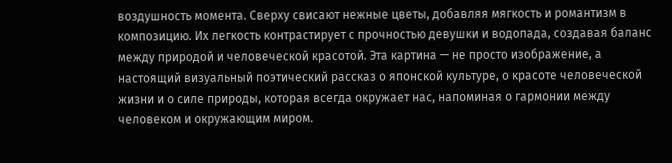воздушность момента. Сверху свисают нежные цветы, добавляя мягкость и романтизм в композицию. Их легкость контрастирует с прочностью девушки и водопада, создавая баланс между природой и человеческой красотой. Эта картина — не просто изображение, а настоящий визуальный поэтический рассказ о японской культуре, о красоте человеческой жизни и о силе природы, которая всегда окружает нас, напоминая о гармонии между человеком и окружающим миром.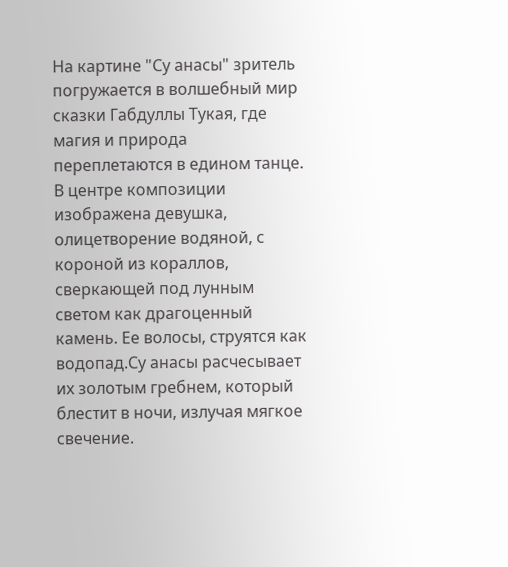На картине "Су анасы" зритель погружается в волшебный мир сказки Габдуллы Тукая, где магия и природа переплетаются в едином танце. В центре композиции изображена девушка, олицетворение водяной, с короной из кораллов, сверкающей под лунным светом как драгоценный камень. Ее волосы, струятся как водопад.Су анасы расчесывает их золотым гребнем, который блестит в ночи, излучая мягкое свечение.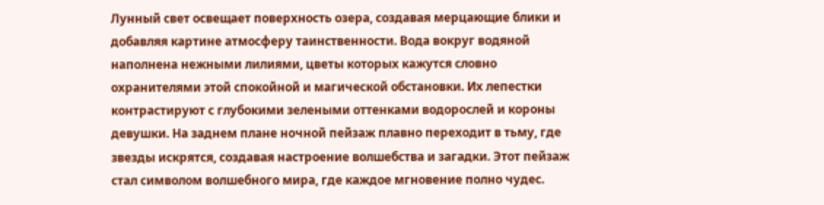Лунный свет освещает поверхность озера, создавая мерцающие блики и добавляя картине атмосферу таинственности. Вода вокруг водяной наполнена нежными лилиями, цветы которых кажутся словно охранителями этой спокойной и магической обстановки. Их лепестки контрастируют с глубокими зелеными оттенками водорослей и короны девушки. На заднем плане ночной пейзаж плавно переходит в тьму, где звезды искрятся, создавая настроение волшебства и загадки. Этот пейзаж стал символом волшебного мира, где каждое мгновение полно чудес.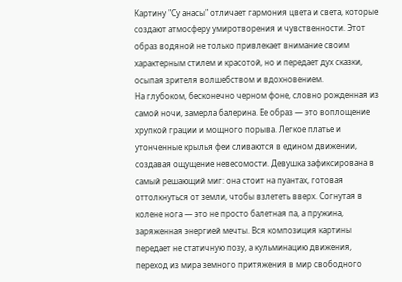Картину "Су анасы" отличает гармония цвета и света, которые создают атмосферу умиротворения и чувственности. Этот образ водяной не только привлекает внимание своим характерным стилем и красотой, но и передает дух сказки, осыпая зрителя волшебством и вдохновением.
На глубоком, бесконечно черном фоне, словно рожденная из самой ночи, замерла балерина. Ее образ — это воплощение хрупкой грации и мощного порыва. Легкое платье и утонченные крылья феи сливаются в едином движении, создавая ощущение невесомости. Девушка зафиксирована в самый решающий миг: она стоит на пуантах, готовая оттолкнуться от земли, чтобы взлететь вверх. Согнутая в колене нога — это не просто балетная па, а пружина, заряженная энергией мечты. Вся композиция картины передает не статичную позу, а кульминацию движения, переход из мира земного притяжения в мир свободного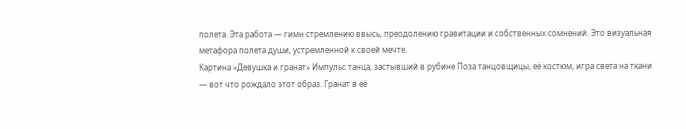полета. Эта работа — гимн стремлению ввысь, преодолению гравитации и собственных сомнений. Это визуальная метафора полета души, устремленной к своей мечте.
Картина «Девушка и гранат» Импульс танца, застывший в рубине Поза танцовщицы, её костюм, игра света на ткани — вот что рождало этот образ. Гранат в её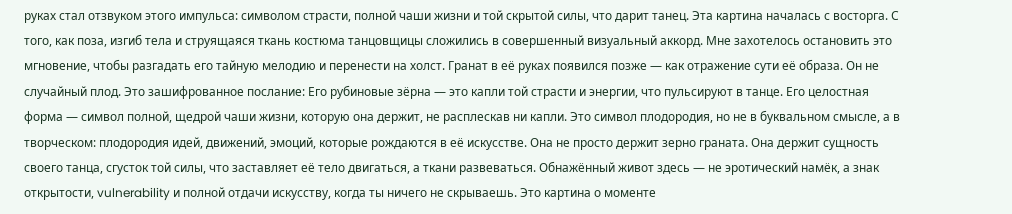руках стал отзвуком этого импульса: символом страсти, полной чаши жизни и той скрытой силы, что дарит танец. Эта картина началась с восторга. С того, как поза, изгиб тела и струящаяся ткань костюма танцовщицы сложились в совершенный визуальный аккорд. Мне захотелось остановить это мгновение, чтобы разгадать его тайную мелодию и перенести на холст. Гранат в её руках появился позже — как отражение сути её образа. Он не случайный плод. Это зашифрованное послание: Его рубиновые зёрна — это капли той страсти и энергии, что пульсируют в танце. Его целостная форма — символ полной, щедрой чаши жизни, которую она держит, не расплескав ни капли. Это символ плодородия, но не в буквальном смысле, а в творческом: плодородия идей, движений, эмоций, которые рождаются в её искусстве. Она не просто держит зерно граната. Она держит сущность своего танца, сгусток той силы, что заставляет её тело двигаться, а ткани развеваться. Обнажённый живот здесь — не эротический намёк, а знак открытости, vulnerability и полной отдачи искусству, когда ты ничего не скрываешь. Это картина о моменте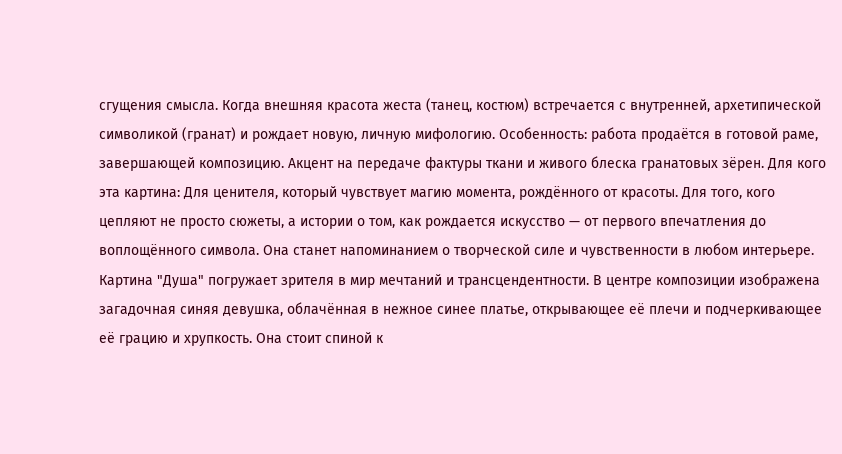сгущения смысла. Когда внешняя красота жеста (танец, костюм) встречается с внутренней, архетипической символикой (гранат) и рождает новую, личную мифологию. Особенность: работа продаётся в готовой раме, завершающей композицию. Акцент на передаче фактуры ткани и живого блеска гранатовых зёрен. Для кого эта картина: Для ценителя, который чувствует магию момента, рождённого от красоты. Для того, кого цепляют не просто сюжеты, а истории о том, как рождается искусство — от первого впечатления до воплощённого символа. Она станет напоминанием о творческой силе и чувственности в любом интерьере.
Картина "Душа" погружает зрителя в мир мечтаний и трансцендентности. В центре композиции изображена загадочная синяя девушка, облачённая в нежное синее платье, открывающее её плечи и подчеркивающее её грацию и хрупкость. Она стоит спиной к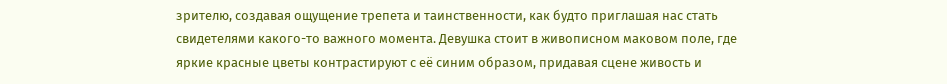зрителю, создавая ощущение трепета и таинственности, как будто приглашая нас стать свидетелями какого-то важного момента. Девушка стоит в живописном маковом поле, где яркие красные цветы контрастируют с её синим образом, придавая сцене живость и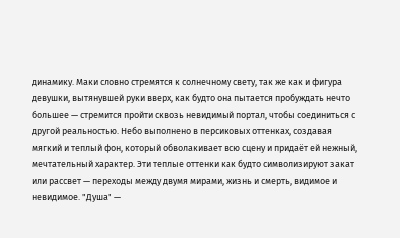динамику. Маки словно стремятся к солнечному свету, так же как и фигура девушки, вытянувшей руки вверх, как будто она пытается пробуждать нечто большее — стремится пройти сквозь невидимый портал, чтобы соединиться с другой реальностью. Небо выполнено в персиковых оттенках, создавая мягкий и теплый фон, который обволакивает всю сцену и придаёт ей нежный, мечтательный характер. Эти теплые оттенки как будто символизируют закат или рассвет — переходы между двумя мирами, жизнь и смерть, видимое и невидимое. "Душа" —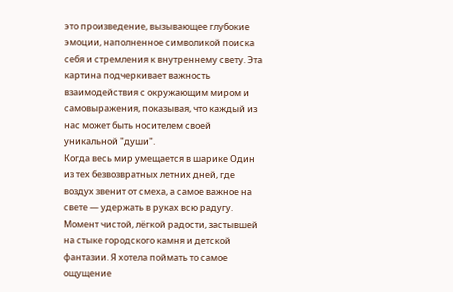это произведение, вызывающее глубокие эмоции, наполненное символикой поиска себя и стремления к внутреннему свету. Эта картина подчеркивает важность взаимодействия с окружающим миром и самовыражения, показывая, что каждый из нас может быть носителем своей уникальной "души".
Когда весь мир умещается в шарике Один из тех безвозвратных летних дней, где воздух звенит от смеха, а самое важное на свете — удержать в руках всю радугу. Момент чистой, лёгкой радости, застывшей на стыке городского камня и детской фантазии. Я хотела поймать то самое ощущение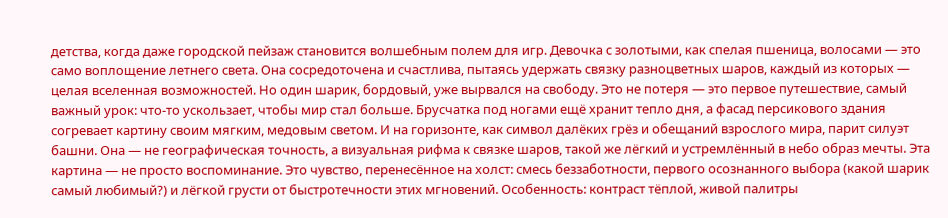детства, когда даже городской пейзаж становится волшебным полем для игр. Девочка с золотыми, как спелая пшеница, волосами — это само воплощение летнего света. Она сосредоточена и счастлива, пытаясь удержать связку разноцветных шаров, каждый из которых — целая вселенная возможностей. Но один шарик, бордовый, уже вырвался на свободу. Это не потеря — это первое путешествие, самый важный урок: что-то ускользает, чтобы мир стал больше. Брусчатка под ногами ещё хранит тепло дня, а фасад персикового здания согревает картину своим мягким, медовым светом. И на горизонте, как символ далёких грёз и обещаний взрослого мира, парит силуэт башни. Она — не географическая точность, а визуальная рифма к связке шаров, такой же лёгкий и устремлённый в небо образ мечты. Эта картина — не просто воспоминание. Это чувство, перенесённое на холст: смесь беззаботности, первого осознанного выбора (какой шарик самый любимый?) и лёгкой грусти от быстротечности этих мгновений. Особенность: контраст тёплой, живой палитры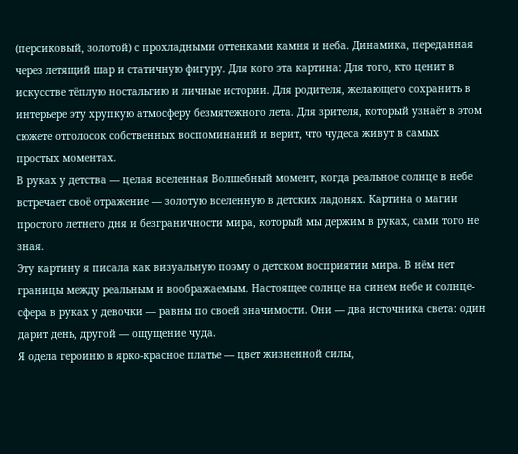(персиковый, золотой) с прохладными оттенками камня и неба. Динамика, переданная через летящий шар и статичную фигуру. Для кого эта картина: Для того, кто ценит в искусстве тёплую ностальгию и личные истории. Для родителя, желающего сохранить в интерьере эту хрупкую атмосферу безмятежного лета. Для зрителя, который узнаёт в этом сюжете отголосок собственных воспоминаний и верит, что чудеса живут в самых простых моментах.
В руках у детства — целая вселенная Волшебный момент, когда реальное солнце в небе встречает своё отражение — золотую вселенную в детских ладонях. Картина о магии простого летнего дня и безграничности мира, который мы держим в руках, сами того не зная.
Эту картину я писала как визуальную поэму о детском восприятии мира. В нём нет границы между реальным и воображаемым. Настоящее солнце на синем небе и солнце-сфера в руках у девочки — равны по своей значимости. Они — два источника света: один дарит день, другой — ощущение чуда.
Я одела героиню в ярко-красное платье — цвет жизненной силы,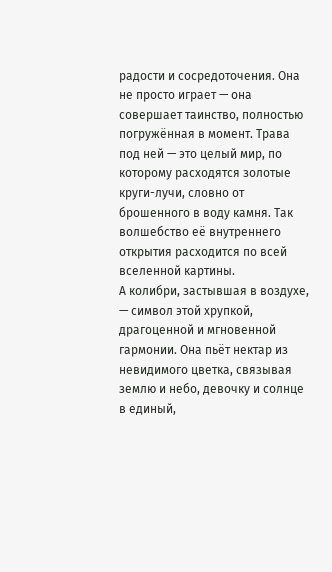радости и сосредоточения. Она не просто играет — она совершает таинство, полностью погружённая в момент. Трава под ней — это целый мир, по которому расходятся золотые круги-лучи, словно от брошенного в воду камня. Так волшебство её внутреннего открытия расходится по всей вселенной картины.
А колибри, застывшая в воздухе, — символ этой хрупкой, драгоценной и мгновенной гармонии. Она пьёт нектар из невидимого цветка, связывая землю и небо, девочку и солнце в единый,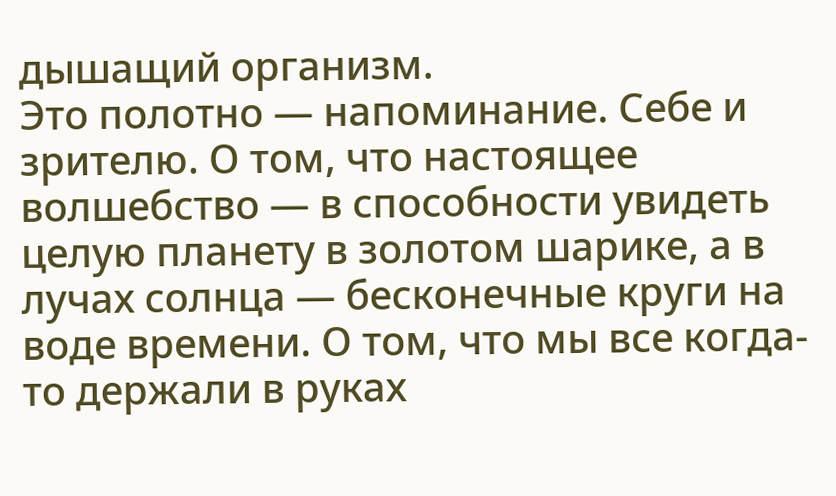дышащий организм.
Это полотно — напоминание. Себе и зрителю. О том, что настоящее волшебство — в способности увидеть целую планету в золотом шарике, а в лучах солнца — бесконечные круги на воде времени. О том, что мы все когда-то держали в руках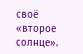своё «второе солнце».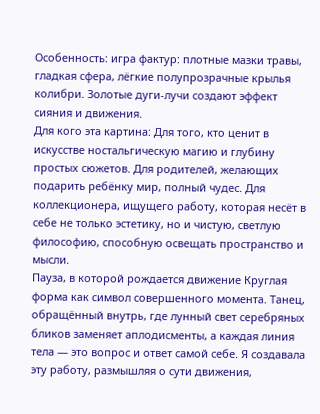Особенность: игра фактур: плотные мазки травы, гладкая сфера, лёгкие полупрозрачные крылья колибри. Золотые дуги-лучи создают эффект сияния и движения.
Для кого эта картина: Для того, кто ценит в искусстве ностальгическую магию и глубину простых сюжетов. Для родителей, желающих подарить ребёнку мир, полный чудес. Для коллекционера, ищущего работу, которая несёт в себе не только эстетику, но и чистую, светлую философию, способную освещать пространство и мысли.
Пауза, в которой рождается движение Круглая форма как символ совершенного момента. Танец, обращённый внутрь, где лунный свет серебряных бликов заменяет аплодисменты, а каждая линия тела — это вопрос и ответ самой себе. Я создавала эту работу, размышляя о сути движения,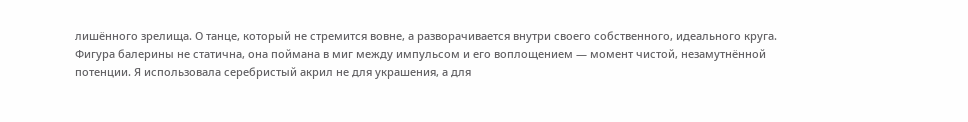лишённого зрелища. О танце, который не стремится вовне, а разворачивается внутри своего собственного, идеального круга. Фигура балерины не статична, она поймана в миг между импульсом и его воплощением — момент чистой, незамутнённой потенции. Я использовала серебристый акрил не для украшения, а для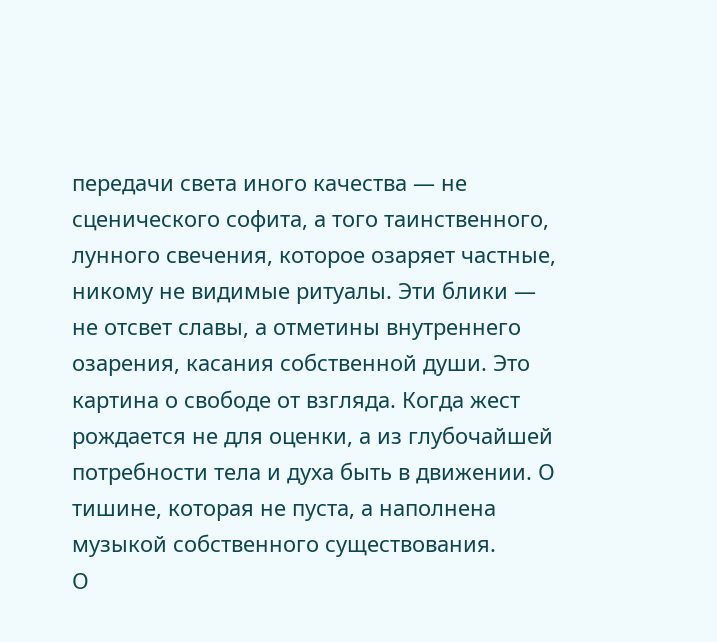передачи света иного качества — не сценического софита, а того таинственного, лунного свечения, которое озаряет частные, никому не видимые ритуалы. Эти блики — не отсвет славы, а отметины внутреннего озарения, касания собственной души. Это картина о свободе от взгляда. Когда жест рождается не для оценки, а из глубочайшей потребности тела и духа быть в движении. О тишине, которая не пуста, а наполнена музыкой собственного существования.
О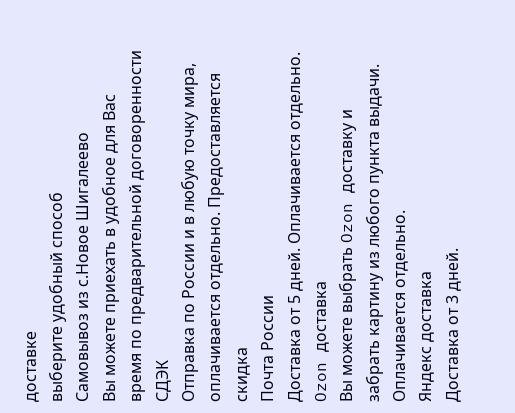доставке
выберите удобный способ
Самовывоз из с.Новое Шигалеево
Вы можете приехать в удобное для Вас время по предварительной договоренности
СДЭК
Отправка по России и в любую точку мира, оплачивается отдельно. Предоставляется скидка
Почта России
Доставка от 5 дней. Оплачивается отдельно.
Ozon доставка
Вы можете выбрать Ozon доставку и забрать картину из любого пункта выдачи. Оплачивается отдельно.
Яндекс доставка
Доставка от 3 дней.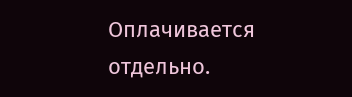Оплачивается отдельно.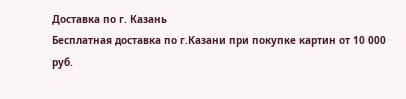Доставка по г. Казань
Бесплатная доставка по г.Казани при покупке картин от 10 000 руб.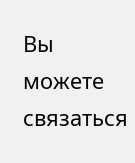Вы можете связаться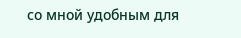со мной удобным для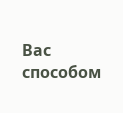Вас способом